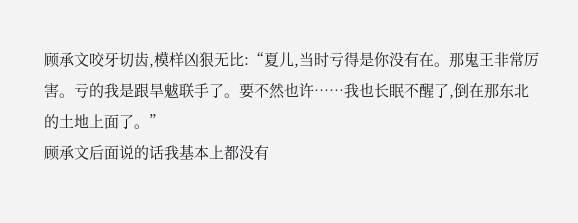顾承文咬牙切齿,模样凶狠无比:“夏儿,当时亏得是你没有在。那鬼王非常厉害。亏的我是跟旱魃联手了。要不然也许……我也长眠不醒了,倒在那东北的土地上面了。”
顾承文后面说的话我基本上都没有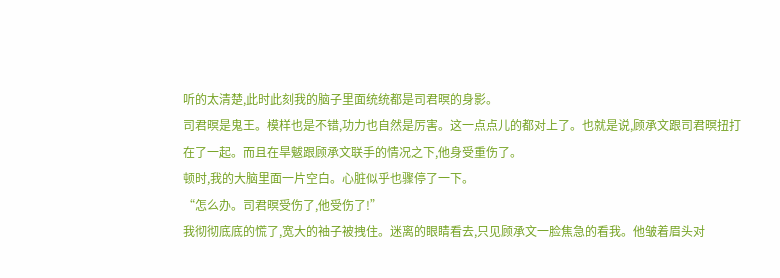听的太清楚,此时此刻我的脑子里面统统都是司君暝的身影。
司君暝是鬼王。模样也是不错,功力也自然是厉害。这一点点儿的都对上了。也就是说,顾承文跟司君暝扭打在了一起。而且在旱魃跟顾承文联手的情况之下,他身受重伤了。
顿时,我的大脑里面一片空白。心脏似乎也骤停了一下。
“怎么办。司君暝受伤了,他受伤了!”
我彻彻底底的慌了,宽大的袖子被拽住。迷离的眼睛看去,只见顾承文一脸焦急的看我。他皱着眉头对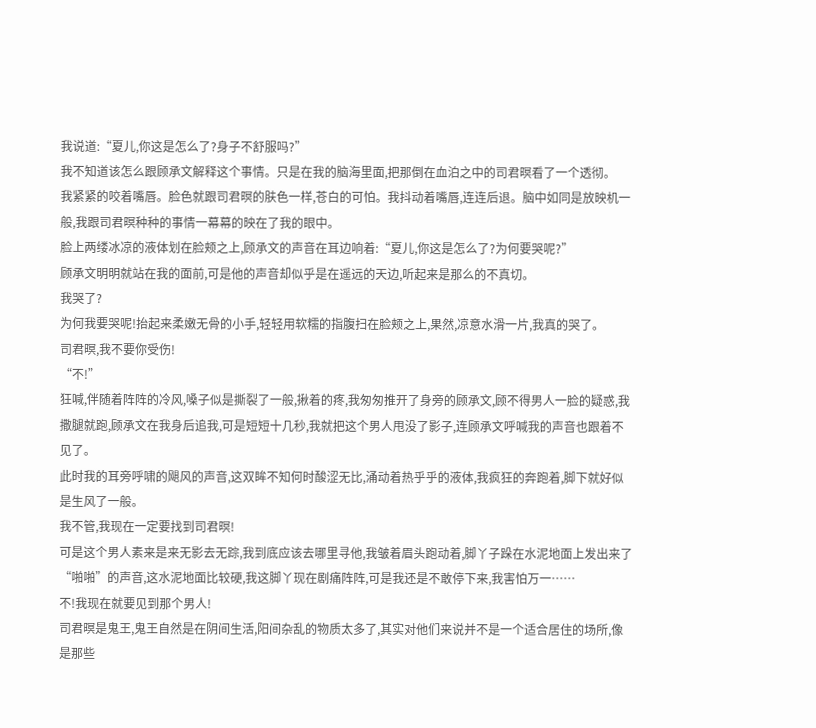我说道:“夏儿,你这是怎么了?身子不舒服吗?”
我不知道该怎么跟顾承文解释这个事情。只是在我的脑海里面,把那倒在血泊之中的司君暝看了一个透彻。
我紧紧的咬着嘴唇。脸色就跟司君暝的肤色一样,苍白的可怕。我抖动着嘴唇,连连后退。脑中如同是放映机一般,我跟司君暝种种的事情一幕幕的映在了我的眼中。
脸上两缕冰凉的液体划在脸颊之上,顾承文的声音在耳边响着:“夏儿,你这是怎么了?为何要哭呢?”
顾承文明明就站在我的面前,可是他的声音却似乎是在遥远的天边,听起来是那么的不真切。
我哭了?
为何我要哭呢!抬起来柔嫩无骨的小手,轻轻用软糯的指腹扫在脸颊之上,果然,凉意水滑一片,我真的哭了。
司君暝,我不要你受伤!
“不!”
狂喊,伴随着阵阵的冷风,嗓子似是撕裂了一般,揪着的疼,我匆匆推开了身旁的顾承文,顾不得男人一脸的疑惑,我撒腿就跑,顾承文在我身后追我,可是短短十几秒,我就把这个男人甩没了影子,连顾承文呼喊我的声音也跟着不见了。
此时我的耳旁呼啸的飓风的声音,这双眸不知何时酸涩无比,涌动着热乎乎的液体,我疯狂的奔跑着,脚下就好似是生风了一般。
我不管,我现在一定要找到司君暝!
可是这个男人素来是来无影去无踪,我到底应该去哪里寻他,我皱着眉头跑动着,脚丫子跺在水泥地面上发出来了“啪啪”的声音,这水泥地面比较硬,我这脚丫现在剧痛阵阵,可是我还是不敢停下来,我害怕万一……
不!我现在就要见到那个男人!
司君暝是鬼王,鬼王自然是在阴间生活,阳间杂乱的物质太多了,其实对他们来说并不是一个适合居住的场所,像是那些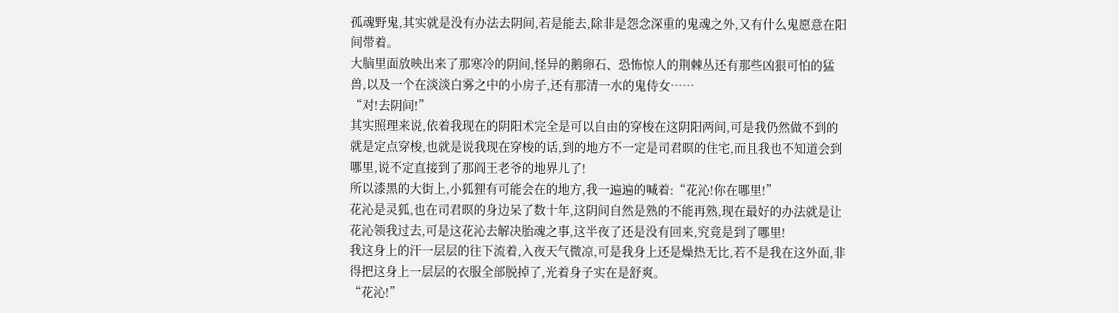孤魂野鬼,其实就是没有办法去阴间,若是能去,除非是怨念深重的鬼魂之外,又有什么鬼愿意在阳间带着。
大脑里面放映出来了那寒冷的阴间,怪异的鹅卵石、恐怖惊人的荆棘丛还有那些凶狠可怕的猛兽,以及一个在淡淡白雾之中的小房子,还有那清一水的鬼侍女……
“对!去阴间!”
其实照理来说,依着我现在的阴阳术完全是可以自由的穿梭在这阴阳两间,可是我仍然做不到的就是定点穿梭,也就是说我现在穿梭的话,到的地方不一定是司君暝的住宅,而且我也不知道会到哪里,说不定直接到了那阎王老爷的地界儿了!
所以漆黑的大街上,小狐狸有可能会在的地方,我一遍遍的喊着:“花沁!你在哪里!”
花沁是灵狐,也在司君暝的身边呆了数十年,这阴间自然是熟的不能再熟,现在最好的办法就是让花沁领我过去,可是这花沁去解决胎魂之事,这半夜了还是没有回来,究竟是到了哪里!
我这身上的汗一层层的往下流着,入夜天气微凉,可是我身上还是燥热无比,若不是我在这外面,非得把这身上一层层的衣服全部脱掉了,光着身子实在是舒爽。
“花沁!”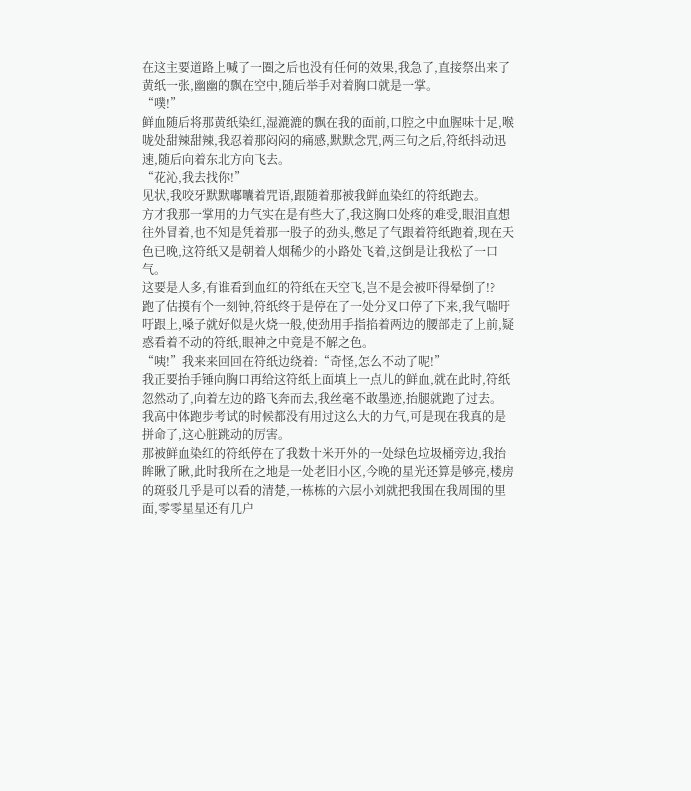在这主要道路上喊了一圈之后也没有任何的效果,我急了,直接祭出来了黄纸一张,幽幽的飘在空中,随后举手对着胸口就是一掌。
“噗!”
鲜血随后将那黄纸染红,湿漉漉的飘在我的面前,口腔之中血腥味十足,喉咙处甜辣甜辣,我忍着那闷闷的痛感,默默念咒,两三句之后,符纸抖动迅速,随后向着东北方向飞去。
“花沁,我去找你!”
见状,我咬牙默默嘟囔着咒语,跟随着那被我鲜血染红的符纸跑去。
方才我那一掌用的力气实在是有些大了,我这胸口处疼的难受,眼泪直想往外冒着,也不知是凭着那一股子的劲头,憋足了气跟着符纸跑着,现在天色已晚,这符纸又是朝着人烟稀少的小路处飞着,这倒是让我松了一口气。
这要是人多,有谁看到血红的符纸在天空飞,岂不是会被吓得晕倒了!?
跑了估摸有个一刻钟,符纸终于是停在了一处分叉口停了下来,我气喘吁吁跟上,嗓子就好似是火烧一般,使劲用手指掐着两边的腰部走了上前,疑惑看着不动的符纸,眼神之中竟是不解之色。
“咦!”我来来回回在符纸边绕着:“奇怪,怎么不动了呢!”
我正要抬手锤向胸口再给这符纸上面填上一点儿的鲜血,就在此时,符纸忽然动了,向着左边的路飞奔而去,我丝毫不敢墨迹,抬腿就跑了过去。
我高中体跑步考试的时候都没有用过这么大的力气,可是现在我真的是拼命了,这心脏跳动的厉害。
那被鲜血染红的符纸停在了我数十米开外的一处绿色垃圾桶旁边,我抬眸瞅了瞅,此时我所在之地是一处老旧小区,今晚的星光还算是够亮,楼房的斑驳几乎是可以看的清楚,一栋栋的六层小刘就把我围在我周围的里面,零零星星还有几户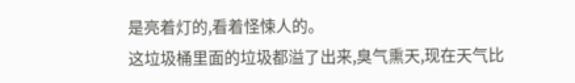是亮着灯的,看着怪悚人的。
这垃圾桶里面的垃圾都溢了出来,臭气熏天,现在天气比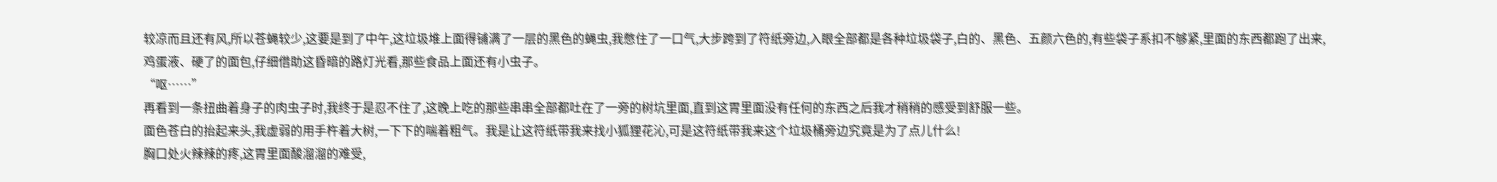较凉而且还有风,所以苍蝇较少,这要是到了中午,这垃圾堆上面得铺满了一层的黑色的蝇虫,我憋住了一口气,大步跨到了符纸旁边,入眼全部都是各种垃圾袋子,白的、黑色、五颜六色的,有些袋子系扣不够紧,里面的东西都跑了出来,鸡蛋液、硬了的面包,仔细借助这昏暗的路灯光看,那些食品上面还有小虫子。
“呕……”
再看到一条扭曲着身子的肉虫子时,我终于是忍不住了,这晚上吃的那些串串全部都吐在了一旁的树坑里面,直到这胃里面没有任何的东西之后我才稍稍的感受到舒服一些。
面色苍白的抬起来头,我虚弱的用手杵着大树,一下下的喘着粗气。我是让这符纸带我来找小狐狸花沁,可是这符纸带我来这个垃圾桶旁边究竟是为了点儿什么!
胸口处火辣辣的疼,这胃里面酸溜溜的难受,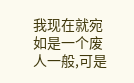我现在就宛如是一个废人一般,可是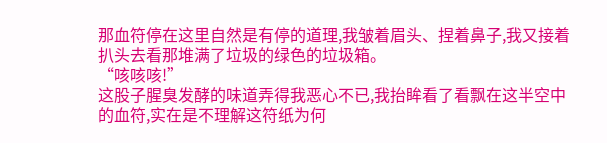那血符停在这里自然是有停的道理,我皱着眉头、捏着鼻子,我又接着扒头去看那堆满了垃圾的绿色的垃圾箱。
“咳咳咳!”
这股子腥臭发酵的味道弄得我恶心不已,我抬眸看了看飘在这半空中的血符,实在是不理解这符纸为何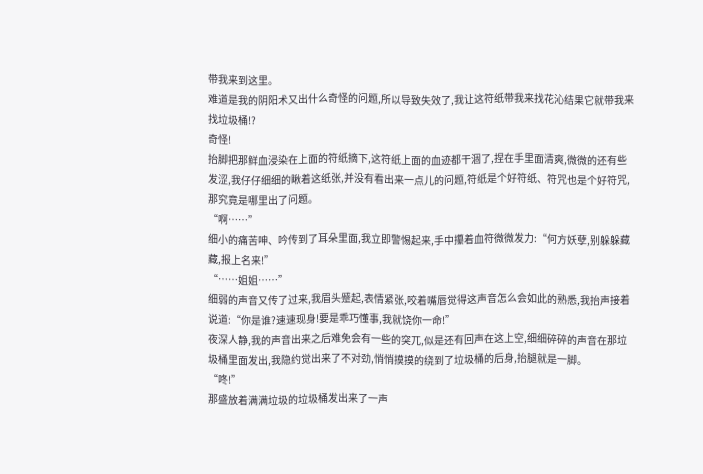带我来到这里。
难道是我的阴阳术又出什么奇怪的问题,所以导致失效了,我让这符纸带我来找花沁结果它就带我来找垃圾桶!?
奇怪!
抬脚把那鲜血浸染在上面的符纸摘下,这符纸上面的血迹都干涸了,捏在手里面清爽,微微的还有些发涩,我仔仔细细的瞅着这纸张,并没有看出来一点儿的问题,符纸是个好符纸、符咒也是个好符咒,那究竟是哪里出了问题。
“啊……”
细小的痛苦呻、吟传到了耳朵里面,我立即警惕起来,手中攥着血符微微发力:“何方妖孽,别躲躲藏藏,报上名来!”
“……姐姐……”
细弱的声音又传了过来,我眉头蹙起,表情紧张,咬着嘴唇觉得这声音怎么会如此的熟悉,我抬声接着说道:“你是谁?速速现身!要是乖巧懂事,我就饶你一命!”
夜深人静,我的声音出来之后难免会有一些的突兀,似是还有回声在这上空,细细碎碎的声音在那垃圾桶里面发出,我隐约觉出来了不对劲,悄悄摸摸的绕到了垃圾桶的后身,抬腿就是一脚。
“咚!”
那盛放着满满垃圾的垃圾桶发出来了一声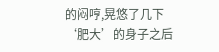的闷哼,晃悠了几下‘肥大’的身子之后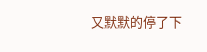又默默的停了下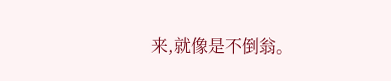来,就像是不倒翁。